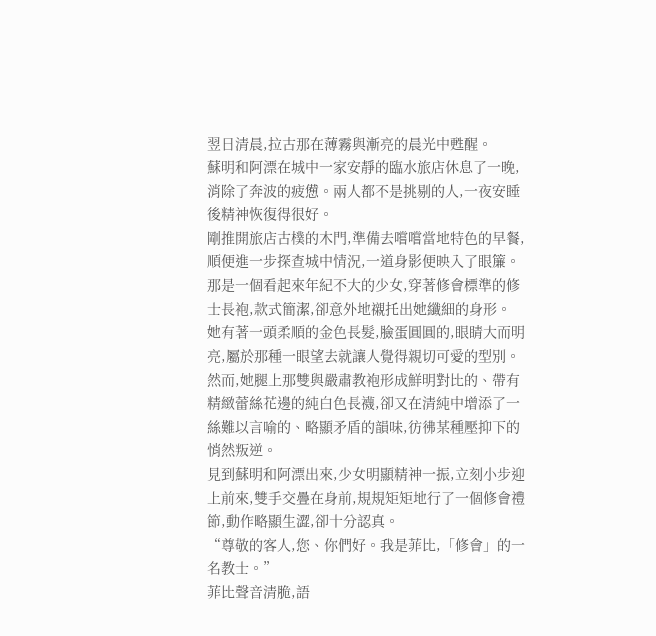翌日清晨,拉古那在薄霧與漸亮的晨光中甦醒。
蘇明和阿漂在城中一家安靜的臨水旅店休息了一晚,消除了奔波的疲憊。兩人都不是挑剔的人,一夜安睡後精神恢復得很好。
剛推開旅店古樸的木門,準備去嚐嚐當地特色的早餐,順便進一步探查城中情況,一道身影便映入了眼簾。
那是一個看起來年紀不大的少女,穿著修會標準的修士長袍,款式簡潔,卻意外地襯托出她纖細的身形。
她有著一頭柔順的金色長髮,臉蛋圓圓的,眼睛大而明亮,屬於那種一眼望去就讓人覺得親切可愛的型別。
然而,她腿上那雙與嚴肅教袍形成鮮明對比的、帶有精緻蕾絲花邊的純白色長襪,卻又在清純中增添了一絲難以言喻的、略顯矛盾的韻味,彷彿某種壓抑下的悄然叛逆。
見到蘇明和阿漂出來,少女明顯精神一振,立刻小步迎上前來,雙手交疊在身前,規規矩矩地行了一個修會禮節,動作略顯生澀,卻十分認真。
“尊敬的客人,您、你們好。我是菲比,「修會」的一名教士。”
菲比聲音清脆,語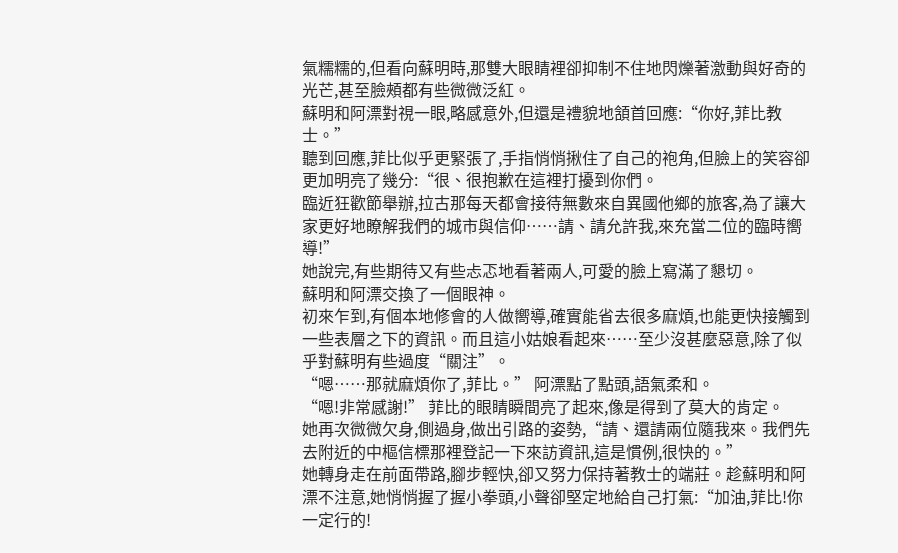氣糯糯的,但看向蘇明時,那雙大眼睛裡卻抑制不住地閃爍著激動與好奇的光芒,甚至臉頰都有些微微泛紅。
蘇明和阿漂對視一眼,略感意外,但還是禮貌地頷首回應:“你好,菲比教士。”
聽到回應,菲比似乎更緊張了,手指悄悄揪住了自己的袍角,但臉上的笑容卻更加明亮了幾分:“很、很抱歉在這裡打擾到你們。
臨近狂歡節舉辦,拉古那每天都會接待無數來自異國他鄉的旅客,為了讓大家更好地瞭解我們的城市與信仰……請、請允許我,來充當二位的臨時嚮導!”
她說完,有些期待又有些忐忑地看著兩人,可愛的臉上寫滿了懇切。
蘇明和阿漂交換了一個眼神。
初來乍到,有個本地修會的人做嚮導,確實能省去很多麻煩,也能更快接觸到一些表層之下的資訊。而且這小姑娘看起來……至少沒甚麼惡意,除了似乎對蘇明有些過度“關注”。
“嗯……那就麻煩你了,菲比。” 阿漂點了點頭,語氣柔和。
“嗯!非常感謝!” 菲比的眼睛瞬間亮了起來,像是得到了莫大的肯定。
她再次微微欠身,側過身,做出引路的姿勢,“請、還請兩位隨我來。我們先去附近的中樞信標那裡登記一下來訪資訊,這是慣例,很快的。”
她轉身走在前面帶路,腳步輕快,卻又努力保持著教士的端莊。趁蘇明和阿漂不注意,她悄悄握了握小拳頭,小聲卻堅定地給自己打氣:“加油,菲比!你一定行的!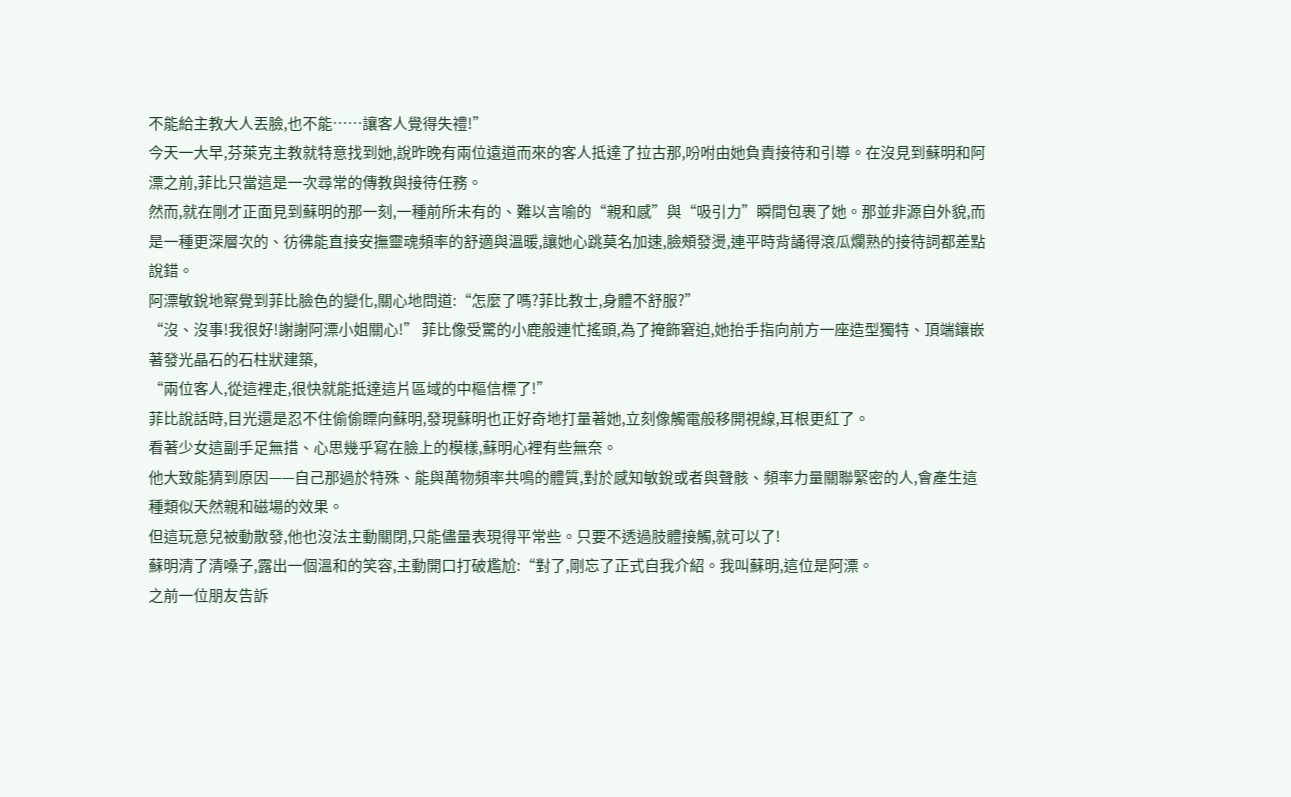不能給主教大人丟臉,也不能……讓客人覺得失禮!”
今天一大早,芬萊克主教就特意找到她,說昨晚有兩位遠道而來的客人抵達了拉古那,吩咐由她負責接待和引導。在沒見到蘇明和阿漂之前,菲比只當這是一次尋常的傳教與接待任務。
然而,就在剛才正面見到蘇明的那一刻,一種前所未有的、難以言喻的“親和感”與“吸引力”瞬間包裹了她。那並非源自外貌,而是一種更深層次的、彷彿能直接安撫靈魂頻率的舒適與溫暖,讓她心跳莫名加速,臉頰發燙,連平時背誦得滾瓜爛熟的接待詞都差點說錯。
阿漂敏銳地察覺到菲比臉色的變化,關心地問道:“怎麼了嗎?菲比教士,身體不舒服?”
“沒、沒事!我很好!謝謝阿漂小姐關心!” 菲比像受驚的小鹿般連忙搖頭,為了掩飾窘迫,她抬手指向前方一座造型獨特、頂端鑲嵌著發光晶石的石柱狀建築,
“兩位客人,從這裡走,很快就能抵達這片區域的中樞信標了!”
菲比說話時,目光還是忍不住偷偷瞟向蘇明,發現蘇明也正好奇地打量著她,立刻像觸電般移開視線,耳根更紅了。
看著少女這副手足無措、心思幾乎寫在臉上的模樣,蘇明心裡有些無奈。
他大致能猜到原因——自己那過於特殊、能與萬物頻率共鳴的體質,對於感知敏銳或者與聲骸、頻率力量關聯緊密的人,會產生這種類似天然親和磁場的效果。
但這玩意兒被動散發,他也沒法主動關閉,只能儘量表現得平常些。只要不透過肢體接觸,就可以了!
蘇明清了清嗓子,露出一個溫和的笑容,主動開口打破尷尬:“對了,剛忘了正式自我介紹。我叫蘇明,這位是阿漂。
之前一位朋友告訴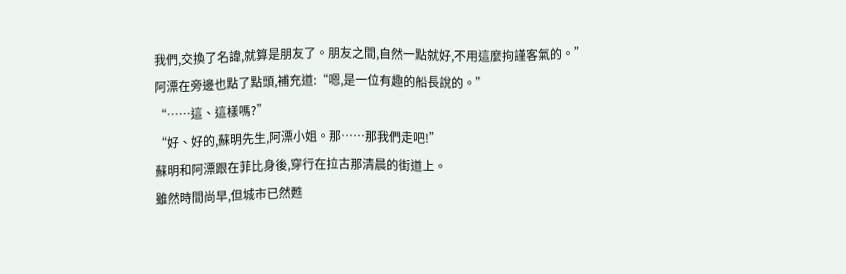我們,交換了名諱,就算是朋友了。朋友之間,自然一點就好,不用這麼拘謹客氣的。”
阿漂在旁邊也點了點頭,補充道:“嗯,是一位有趣的船長說的。”
“……這、這樣嗎?”
“好、好的,蘇明先生,阿漂小姐。那……那我們走吧!”
蘇明和阿漂跟在菲比身後,穿行在拉古那清晨的街道上。
雖然時間尚早,但城市已然甦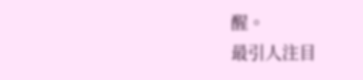醒。
最引人注目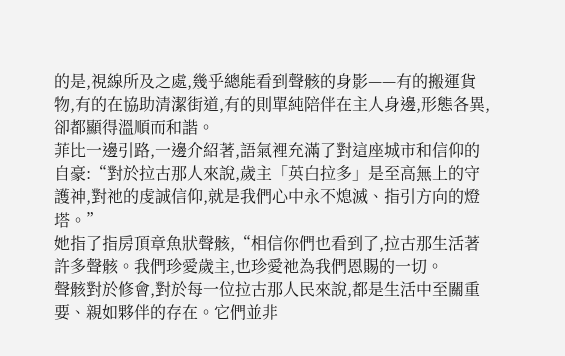的是,視線所及之處,幾乎總能看到聲骸的身影——有的搬運貨物,有的在協助清潔街道,有的則單純陪伴在主人身邊,形態各異,卻都顯得溫順而和諧。
菲比一邊引路,一邊介紹著,語氣裡充滿了對這座城市和信仰的自豪:“對於拉古那人來說,歲主「英白拉多」是至高無上的守護神,對祂的虔誠信仰,就是我們心中永不熄滅、指引方向的燈塔。”
她指了指房頂章魚狀聲骸,“相信你們也看到了,拉古那生活著許多聲骸。我們珍愛歲主,也珍愛祂為我們恩賜的一切。
聲骸對於修會,對於每一位拉古那人民來說,都是生活中至關重要、親如夥伴的存在。它們並非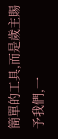簡單的工具,而是歲主賜予我們,一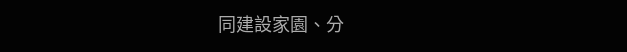同建設家園、分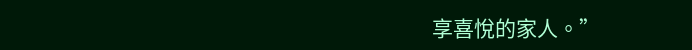享喜悅的家人。”